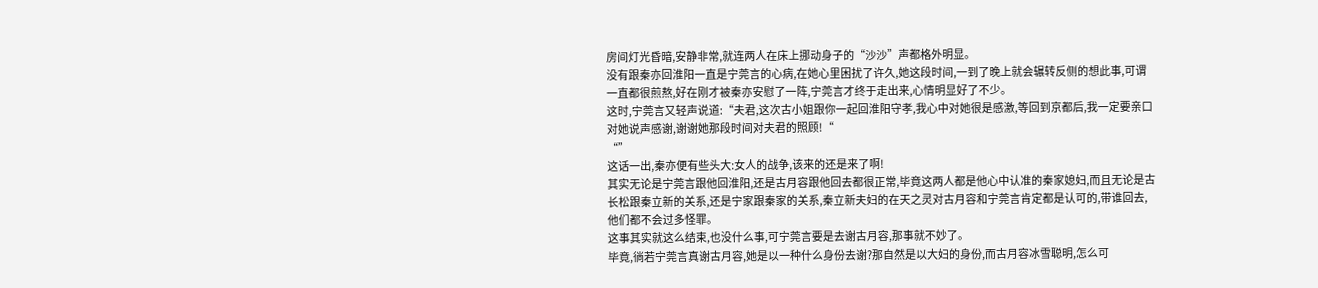房间灯光昏暗,安静非常,就连两人在床上挪动身子的“沙沙”声都格外明显。
没有跟秦亦回淮阳一直是宁莞言的心病,在她心里困扰了许久,她这段时间,一到了晚上就会辗转反侧的想此事,可谓一直都很煎熬,好在刚才被秦亦安慰了一阵,宁莞言才终于走出来,心情明显好了不少。
这时,宁莞言又轻声说道:“夫君,这次古小姐跟你一起回淮阳守孝,我心中对她很是感激,等回到京都后,我一定要亲口对她说声感谢,谢谢她那段时间对夫君的照顾!“
“”
这话一出,秦亦便有些头大:女人的战争,该来的还是来了啊!
其实无论是宁莞言跟他回淮阳,还是古月容跟他回去都很正常,毕竟这两人都是他心中认准的秦家媳妇,而且无论是古长松跟秦立新的关系,还是宁家跟秦家的关系,秦立新夫妇的在天之灵对古月容和宁莞言肯定都是认可的,带谁回去,他们都不会过多怪罪。
这事其实就这么结束,也没什么事,可宁莞言要是去谢古月容,那事就不妙了。
毕竟,徜若宁莞言真谢古月容,她是以一种什么身份去谢?那自然是以大妇的身份,而古月容冰雪聪明,怎么可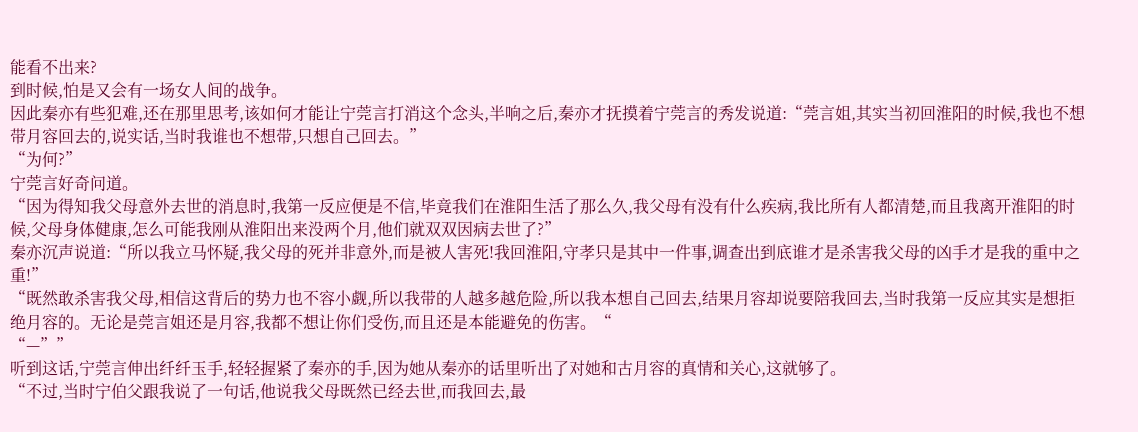能看不出来?
到时候,怕是又会有一场女人间的战争。
因此秦亦有些犯难,还在那里思考,该如何才能让宁莞言打消这个念头,半响之后,秦亦才抚摸着宁莞言的秀发说道:“莞言姐,其实当初回淮阳的时候,我也不想带月容回去的,说实话,当时我谁也不想带,只想自己回去。”
“为何?”
宁莞言好奇问道。
“因为得知我父母意外去世的消息时,我第一反应便是不信,毕竟我们在淮阳生活了那么久,我父母有没有什么疾病,我比所有人都清楚,而且我离开淮阳的时候,父母身体健康,怎么可能我刚从淮阳出来没两个月,他们就双双因病去世了?”
秦亦沉声说道:“所以我立马怀疑,我父母的死并非意外,而是被人害死!我回淮阳,守孝只是其中一件事,调查出到底谁才是杀害我父母的凶手才是我的重中之重!”
“既然敢杀害我父母,相信这背后的势力也不容小觑,所以我带的人越多越危险,所以我本想自己回去,结果月容却说要陪我回去,当时我第一反应其实是想拒绝月容的。无论是莞言姐还是月容,我都不想让你们受伤,而且还是本能避免的伤害。“
“—””
听到这话,宁莞言伸出纤纤玉手,轻轻握紧了秦亦的手,因为她从秦亦的话里听出了对她和古月容的真情和关心,这就够了。
“不过,当时宁伯父跟我说了一句话,他说我父母既然已经去世,而我回去,最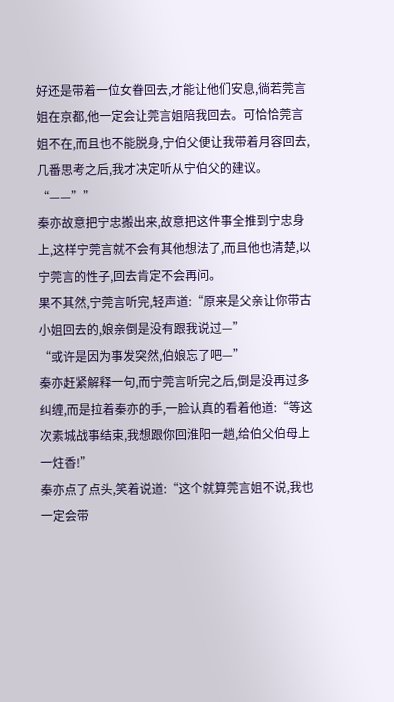好还是带着一位女眷回去,才能让他们安息,徜若莞言姐在京都,他一定会让莞言姐陪我回去。可恰恰莞言姐不在,而且也不能脱身,宁伯父便让我带着月容回去,几番思考之后,我才决定听从宁伯父的建议。
“——””
秦亦故意把宁忠搬出来,故意把这件事全推到宁忠身上,这样宁莞言就不会有其他想法了,而且他也清楚,以宁莞言的性子,回去肯定不会再问。
果不其然,宁莞言听完,轻声道:“原来是父亲让你带古小姐回去的,娘亲倒是没有跟我说过—”
“或许是因为事发突然,伯娘忘了吧—”
秦亦赶紧解释一句,而宁莞言听完之后,倒是没再过多纠缠,而是拉着秦亦的手,一脸认真的看着他道:“等这次素城战事结束,我想跟你回淮阳一趟,给伯父伯母上一炷香!”
秦亦点了点头,笑着说道:“这个就算莞言姐不说,我也一定会带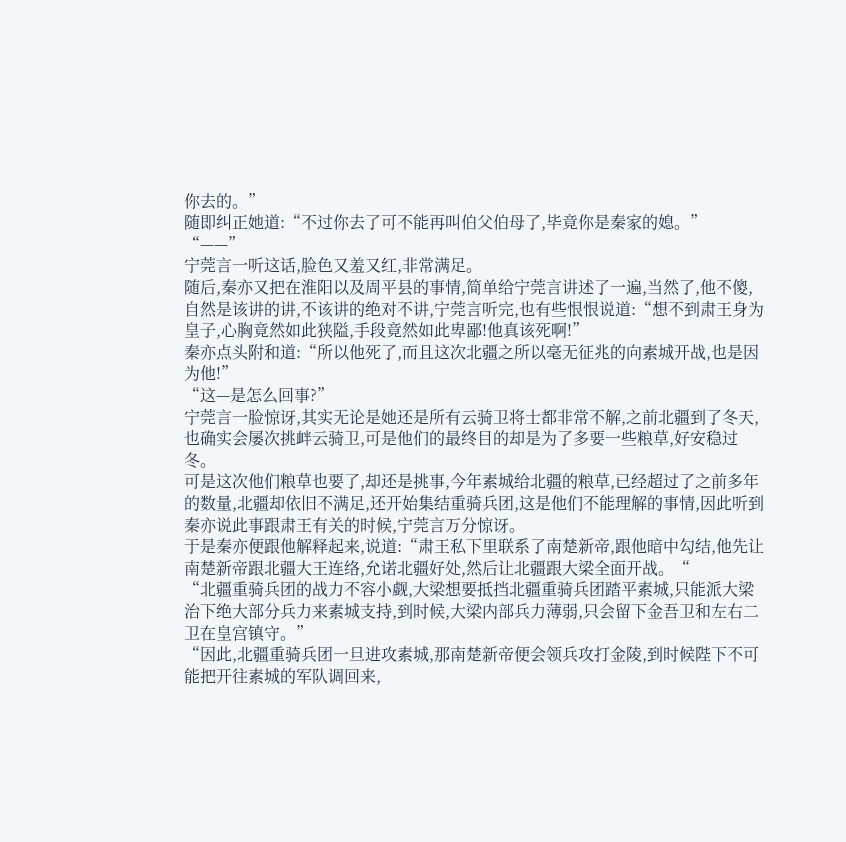你去的。”
随即纠正她道:“不过你去了可不能再叫伯父伯母了,毕竟你是秦家的媳。”
“——”
宁莞言一听这话,脸色又羞又红,非常满足。
随后,秦亦又把在淮阳以及周平县的事情,简单给宁莞言讲述了一遍,当然了,他不傻,自然是该讲的讲,不该讲的绝对不讲,宁莞言听完,也有些恨恨说道:“想不到肃王身为皇子,心胸竟然如此狭隘,手段竟然如此卑鄙!他真该死啊!”
秦亦点头附和道:“所以他死了,而且这次北疆之所以毫无征兆的向素城开战,也是因为他!”
“这—是怎么回事?”
宁莞言一脸惊讶,其实无论是她还是所有云骑卫将士都非常不解,之前北疆到了冬天,也确实会屡次挑衅云骑卫,可是他们的最终目的却是为了多要一些粮草,好安稳过冬。
可是这次他们粮草也要了,却还是挑事,今年素城给北疆的粮草,已经超过了之前多年的数量,北疆却依旧不满足,还开始集结重骑兵团,这是他们不能理解的事情,因此听到秦亦说此事跟肃王有关的时候,宁莞言万分惊讶。
于是秦亦便跟他解释起来,说道:“肃王私下里联系了南楚新帝,跟他暗中勾结,他先让南楚新帝跟北疆大王连络,允诺北疆好处,然后让北疆跟大梁全面开战。“
“北疆重骑兵团的战力不容小觑,大梁想要抵挡北疆重骑兵团踏平素城,只能派大梁治下绝大部分兵力来素城支持,到时候,大梁内部兵力薄弱,只会留下金吾卫和左右二卫在皇宫镇守。”
“因此,北疆重骑兵团一旦进攻素城,那南楚新帝便会领兵攻打金陵,到时候陛下不可能把开往素城的军队调回来,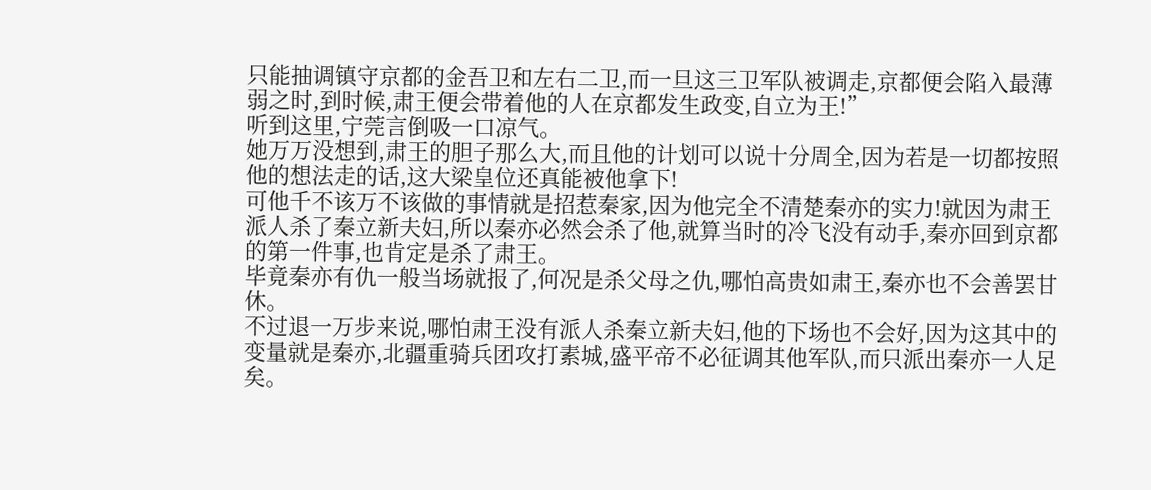只能抽调镇守京都的金吾卫和左右二卫,而一旦这三卫军队被调走,京都便会陷入最薄弱之时,到时候,肃王便会带着他的人在京都发生政变,自立为王!”
听到这里,宁莞言倒吸一口凉气。
她万万没想到,肃王的胆子那么大,而且他的计划可以说十分周全,因为若是一切都按照他的想法走的话,这大梁皇位还真能被他拿下!
可他千不该万不该做的事情就是招惹秦家,因为他完全不清楚秦亦的实力!就因为肃王派人杀了秦立新夫妇,所以秦亦必然会杀了他,就算当时的冷飞没有动手,秦亦回到京都的第一件事,也肯定是杀了肃王。
毕竟秦亦有仇一般当场就报了,何况是杀父母之仇,哪怕高贵如肃王,秦亦也不会善罢甘休。
不过退一万步来说,哪怕肃王没有派人杀秦立新夫妇,他的下场也不会好,因为这其中的变量就是秦亦,北疆重骑兵团攻打素城,盛平帝不必征调其他军队,而只派出秦亦一人足矣。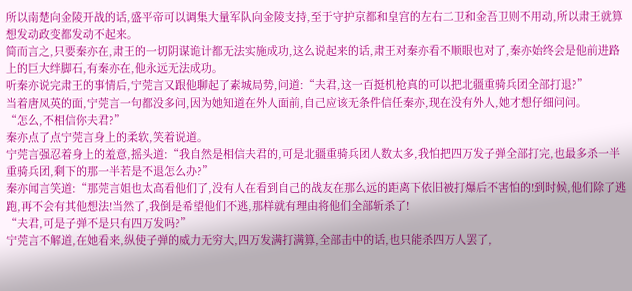所以南楚向金陵开战的话,盛平帝可以调集大量军队向金陵支持,至于守护京都和皇宫的左右二卫和金吾卫则不用动,所以肃王就算想发动政变都发动不起来。
简而言之,只要秦亦在,肃王的一切阴谋诡计都无法实施成功,这么说起来的话,肃王对秦亦看不顺眼也对了,秦亦始终会是他前进路上的巨大绊脚石,有秦亦在,他永远无法成功。
听秦亦说完肃王的事情后,宁莞言又跟他聊起了素城局势,问道:“夫君,这一百挺机枪真的可以把北疆重骑兵团全部打退?”
当着唐凤英的面,宁莞言一句都没多问,因为她知道在外人面前,自己应该无条件信任秦亦,现在没有外人,她才想仔细问问。
“怎么,不相信你夫君?”
秦亦点了点宁莞言身上的柔软,笑着说道。
宁莞言强忍着身上的羞意,摇头道:“我自然是相信夫君的,可是北疆重骑兵团人数太多,我怕把四万发子弹全部打完,也最多杀一半重骑兵团,剩下的那一半若是不退怎么办?”
秦亦闻言笑道:“那莞言姐也太高看他们了,没有人在看到自己的战友在那么远的距离下依旧被打爆后不害怕的!到时候,他们除了逃跑,再不会有其他想法!当然了,我倒是希望他们不逃,那样就有理由将他们全部斩杀了!
“夫君,可是子弹不是只有四万发吗?”
宁莞言不解道,在她看来,纵使子弹的威力无穷大,四万发满打满算,全部击中的话,也只能杀四万人罢了,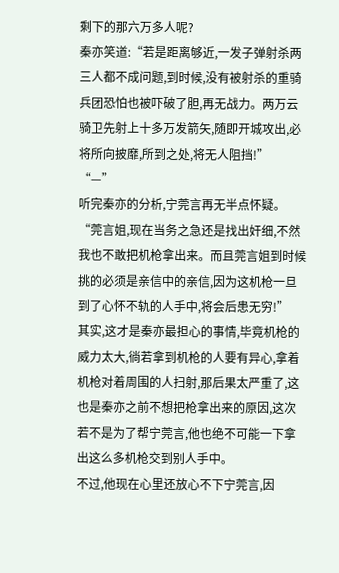剩下的那六万多人呢?
秦亦笑道:“若是距离够近,一发子弹射杀两三人都不成问题,到时候,没有被射杀的重骑兵团恐怕也被吓破了胆,再无战力。两万云骑卫先射上十多万发箭矢,随即开城攻出,必将所向披靡,所到之处,将无人阻挡!”
“—”
听完秦亦的分析,宁莞言再无半点怀疑。
“莞言姐,现在当务之急还是找出奸细,不然我也不敢把机枪拿出来。而且莞言姐到时候挑的必须是亲信中的亲信,因为这机枪一旦到了心怀不轨的人手中,将会后患无穷!”
其实,这才是秦亦最担心的事情,毕竟机枪的威力太大,徜若拿到机枪的人要有异心,拿着机枪对着周围的人扫射,那后果太严重了,这也是秦亦之前不想把枪拿出来的原因,这次若不是为了帮宁莞言,他也绝不可能一下拿出这么多机枪交到别人手中。
不过,他现在心里还放心不下宁莞言,因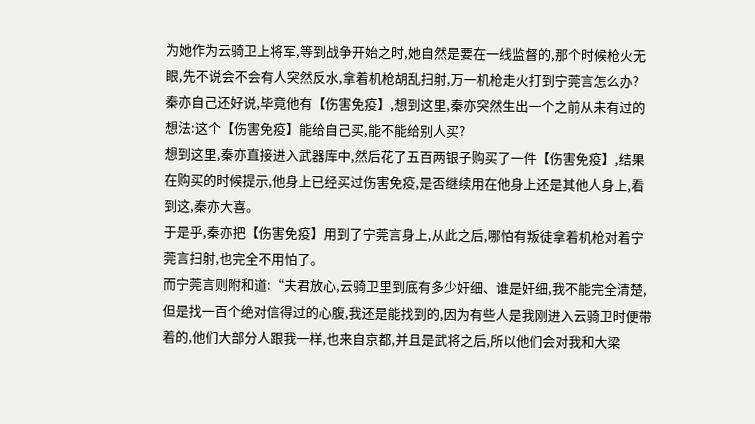为她作为云骑卫上将军,等到战争开始之时,她自然是要在一线监督的,那个时候枪火无眼,先不说会不会有人突然反水,拿着机枪胡乱扫射,万一机枪走火打到宁莞言怎么办?
秦亦自己还好说,毕竟他有【伤害免疫】,想到这里,秦亦突然生出一个之前从未有过的想法:这个【伤害免疫】能给自己买,能不能给别人买?
想到这里,秦亦直接进入武器库中,然后花了五百两银子购买了一件【伤害免疫】,结果在购买的时候提示,他身上已经买过伤害免疫,是否继续用在他身上还是其他人身上,看到这,秦亦大喜。
于是乎,秦亦把【伤害免疫】用到了宁莞言身上,从此之后,哪怕有叛徒拿着机枪对着宁莞言扫射,也完全不用怕了。
而宁莞言则附和道:“夫君放心,云骑卫里到底有多少奸细、谁是奸细,我不能完全清楚,但是找一百个绝对信得过的心腹,我还是能找到的,因为有些人是我刚进入云骑卫时便带着的,他们大部分人跟我一样,也来自京都,并且是武将之后,所以他们会对我和大梁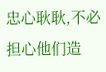忠心耿耿,不必担心他们造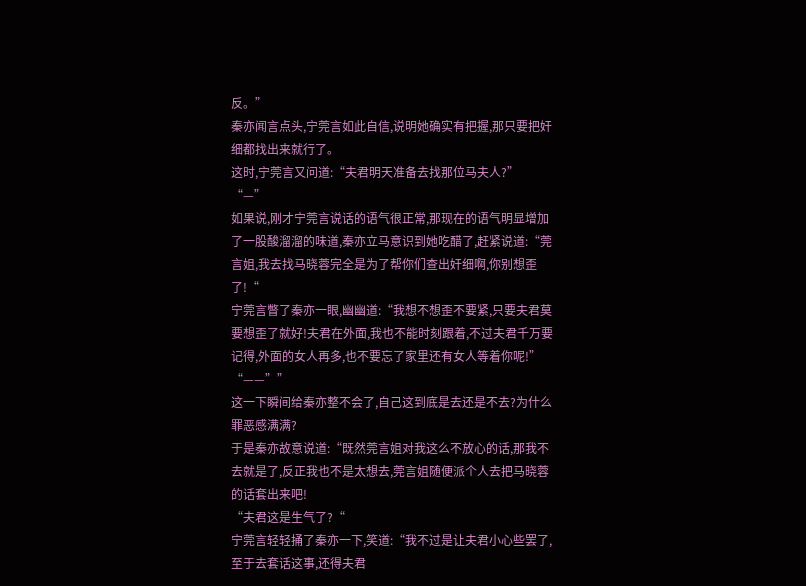反。”
秦亦闻言点头,宁莞言如此自信,说明她确实有把握,那只要把奸细都找出来就行了。
这时,宁莞言又问道:“夫君明天准备去找那位马夫人?”
“—”
如果说,刚才宁莞言说话的语气很正常,那现在的语气明显增加了一股酸溜溜的味道,秦亦立马意识到她吃醋了,赶紧说道:“莞言姐,我去找马晓蓉完全是为了帮你们查出奸细啊,你别想歪了!“
宁莞言瞥了秦亦一眼,幽幽道:“我想不想歪不要紧,只要夫君莫要想歪了就好!夫君在外面,我也不能时刻跟着,不过夫君千万要记得,外面的女人再多,也不要忘了家里还有女人等着你呢!”
“——””
这一下瞬间给秦亦整不会了,自己这到底是去还是不去?为什么罪恶感满满?
于是秦亦故意说道:“既然莞言姐对我这么不放心的话,那我不去就是了,反正我也不是太想去,莞言姐随便派个人去把马晓蓉的话套出来吧!
“夫君这是生气了?“
宁莞言轻轻捅了秦亦一下,笑道:“我不过是让夫君小心些罢了,至于去套话这事,还得夫君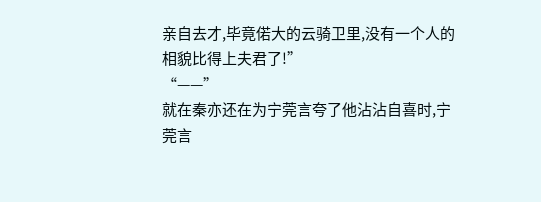亲自去才,毕竟偌大的云骑卫里,没有一个人的相貌比得上夫君了!”
“——”
就在秦亦还在为宁莞言夸了他沾沾自喜时,宁莞言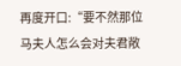再度开口:“要不然那位马夫人怎么会对夫君敞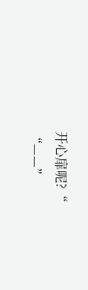开心扉呢?“
“——”